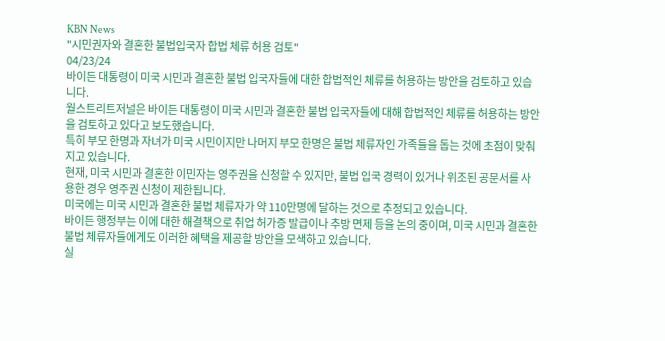KBN News
"시민권자와 결혼한 불법입국자 합법 체류 허용 검토"
04/23/24
바이든 대통령이 미국 시민과 결혼한 불법 입국자들에 대한 합법적인 체류를 허용하는 방안을 검토하고 있습니다.
월스트리트저널은 바이든 대통령이 미국 시민과 결혼한 불법 입국자들에 대해 합법적인 체류를 허용하는 방안을 검토하고 있다고 보도했습니다.
특히 부모 한명과 자녀가 미국 시민이지만 나머지 부모 한명은 불법 체류자인 가족들을 돕는 것에 초점이 맞춰지고 있습니다.
현재, 미국 시민과 결혼한 이민자는 영주권을 신청할 수 있지만, 불법 입국 경력이 있거나 위조된 공문서를 사용한 경우 영주권 신청이 제한됩니다.
미국에는 미국 시민과 결혼한 불법 체류자가 약 110만명에 달하는 것으로 추정되고 있습니다.
바이든 행정부는 이에 대한 해결책으로 취업 허가증 발급이나 추방 면제 등을 논의 중이며, 미국 시민과 결혼한 불법 체류자들에게도 이러한 혜택을 제공할 방안을 모색하고 있습니다.
실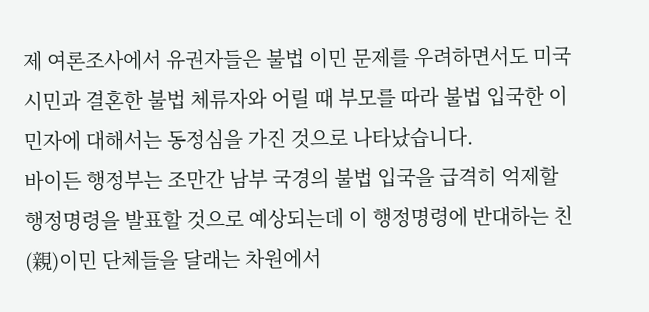제 여론조사에서 유권자들은 불법 이민 문제를 우려하면서도 미국 시민과 결혼한 불법 체류자와 어릴 때 부모를 따라 불법 입국한 이민자에 대해서는 동정심을 가진 것으로 나타났습니다.
바이든 행정부는 조만간 남부 국경의 불법 입국을 급격히 억제할 행정명령을 발표할 것으로 예상되는데 이 행정명령에 반대하는 친(親)이민 단체들을 달래는 차원에서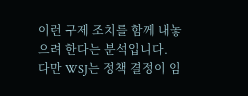이런 구제 조치를 함께 내놓으려 한다는 분석입니다.
다만 WSJ는 정책 결정이 임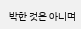박한 것은 아니며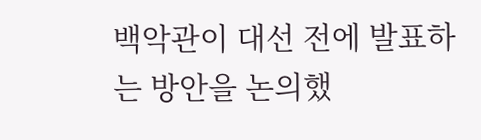백악관이 대선 전에 발표하는 방안을 논의했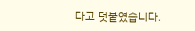다고 덧붙였습니다.